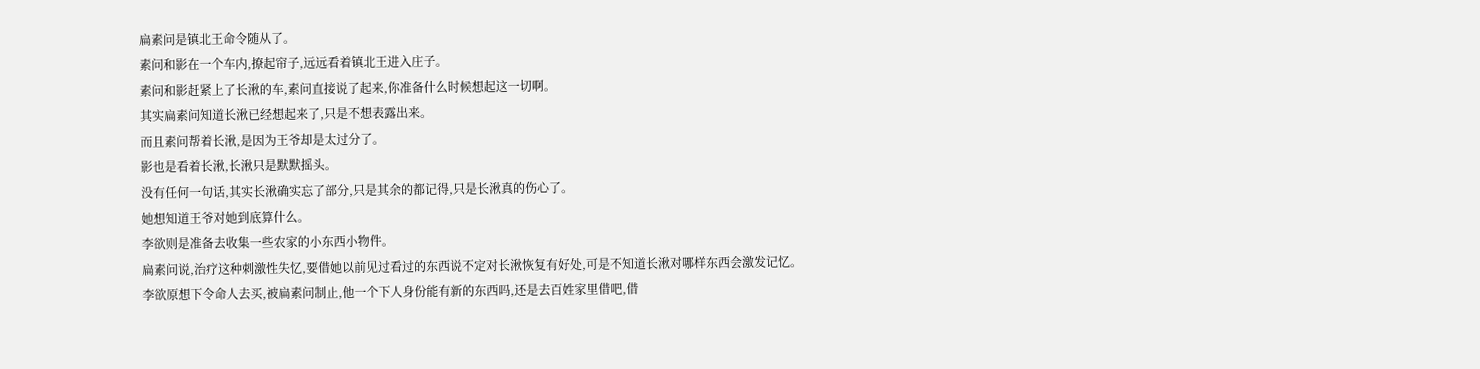扁素问是镇北王命令随从了。
素问和影在一个车内,撩起帘子,远远看着镇北王进入庄子。
素问和影赶紧上了长湫的车,素问直接说了起来,你准备什么时候想起这一切啊。
其实扁素问知道长湫已经想起来了,只是不想表露出来。
而且素问帮着长湫,是因为王爷却是太过分了。
影也是看着长湫,长湫只是默默摇头。
没有任何一句话,其实长湫确实忘了部分,只是其余的都记得,只是长湫真的伤心了。
她想知道王爷对她到底算什么。
李欲则是准备去收集一些农家的小东西小物件。
扁素问说,治疗这种刺激性失忆,要借她以前见过看过的东西说不定对长湫恢复有好处,可是不知道长湫对哪样东西会激发记忆。
李欲原想下令命人去买,被扁素问制止,他一个下人身份能有新的东西吗,还是去百姓家里借吧,借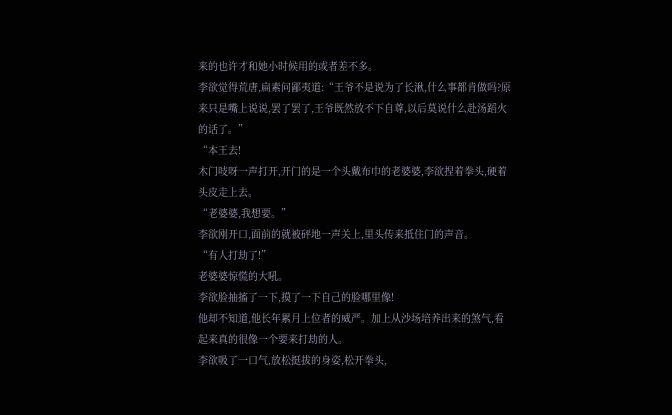来的也许才和她小时候用的或者差不多。
李欲觉得荒唐,扁素问鄙夷道:“王爷不是说为了长湫,什么事都肯做吗?原来只是嘴上说说,罢了罢了,王爷既然放不下自尊,以后莫说什么赴汤蹈火的话了。”
“本王去!
木门吱呀一声打开,开门的是一个头戴布巾的老婆婆,李欲捏着拳头,硬着头皮走上去。
“老婆婆,我想要。”
李欲刚开口,面前的就被砰地一声关上,里头传来抵住门的声音。
“有人打劫了!”
老婆婆惊慌的大吼。
李欲脸抽搐了一下,摸了一下自己的脸哪里像!
他却不知道,他长年累月上位者的威严。加上从沙场培养出来的煞气,看起来真的很像一个要来打劫的人。
李欲吸了一口气,放松挺拔的身姿,松开拳头,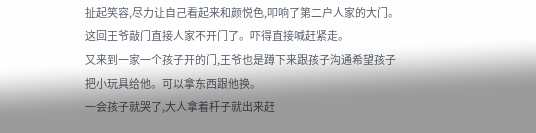扯起笑容,尽力让自己看起来和颜悦色,叩响了第二户人家的大门。
这回王爷敲门直接人家不开门了。吓得直接喊赶紧走。
又来到一家一个孩子开的门,王爷也是蹲下来跟孩子沟通希望孩子把小玩具给他。可以拿东西跟他换。
一会孩子就哭了,大人拿着杆子就出来赶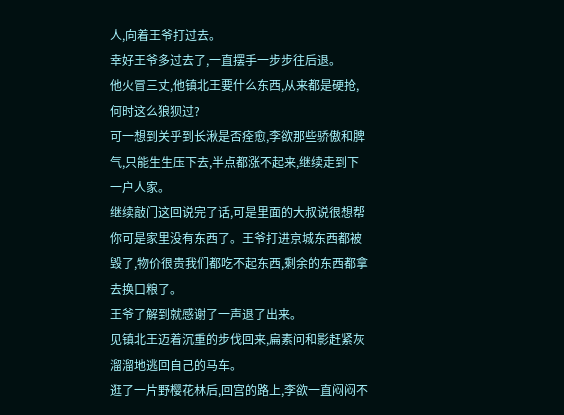人,向着王爷打过去。
幸好王爷多过去了,一直摆手一步步往后退。
他火冒三丈,他镇北王要什么东西,从来都是硬抢,何时这么狼狈过?
可一想到关乎到长湫是否痊愈,李欲那些骄傲和脾气,只能生生压下去,半点都涨不起来,继续走到下一户人家。
继续敲门这回说完了话,可是里面的大叔说很想帮你可是家里没有东西了。王爷打进京城东西都被毁了,物价很贵我们都吃不起东西,剩余的东西都拿去换口粮了。
王爷了解到就感谢了一声退了出来。
见镇北王迈着沉重的步伐回来,扁素问和影赶紧灰溜溜地逃回自己的马车。
逛了一片野樱花林后,回宫的路上,李欲一直闷闷不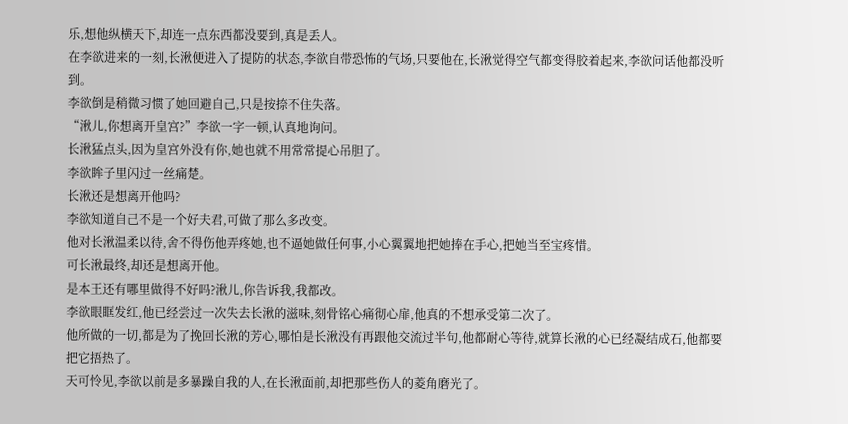乐,想他纵横天下,却连一点东西都没要到,真是丢人。
在李欲进来的一刻,长湫便进入了提防的状态,李欲自带恐怖的气场,只要他在,长湫觉得空气都变得胶着起来,李欲问话他都没听到。
李欲倒是稍微习惯了她回避自己,只是按捺不住失落。
“湫儿,你想离开皇宫?”李欲一字一顿,认真地询问。
长湫猛点头,因为皇宫外没有你,她也就不用常常提心吊胆了。
李欲眸子里闪过一丝痛楚。
长湫还是想离开他吗?
李欲知道自己不是一个好夫君,可做了那么多改变。
他对长湫温柔以待,舍不得伤他弄疼她,也不逼她做任何事,小心翼翼地把她捧在手心,把她当至宝疼惜。
可长湫最终,却还是想离开他。
是本王还有哪里做得不好吗?湫儿,你告诉我,我都改。
李欲眼眶发红,他已经尝过一次失去长湫的滋味,刻骨铭心痛彻心扉,他真的不想承受第二次了。
他所做的一切,都是为了挽回长湫的芳心,哪怕是长湫没有再跟他交流过半句,他都耐心等待,就算长湫的心已经凝结成石,他都要把它捂热了。
天可怜见,李欲以前是多暴躁自我的人,在长湫面前,却把那些伤人的菱角磨光了。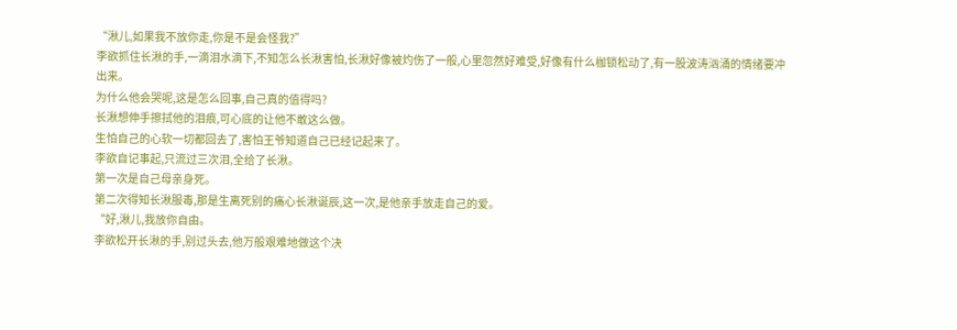“湫儿,如果我不放你走,你是不是会怪我?”
李欲抓住长湫的手,一滴泪水滴下,不知怎么长湫害怕,长湫好像被灼伤了一般,心里忽然好难受,好像有什么枷锁松动了,有一股波涛汹涌的情绪要冲出来。
为什么他会哭呢,这是怎么回事,自己真的值得吗?
长湫想伸手擦拭他的泪痕,可心底的让他不敢这么做。
生怕自己的心软一切都回去了,害怕王爷知道自己已经记起来了。
李欲自记事起,只流过三次泪,全给了长湫。
第一次是自己母亲身死。
第二次得知长湫服毒,那是生离死别的痛心长湫诞辰,这一次,是他亲手放走自己的爱。
“好,湫儿,我放你自由。
李欲松开长湫的手,别过头去,他万般艰难地做这个决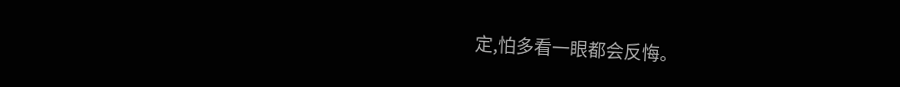定,怕多看一眼都会反悔。